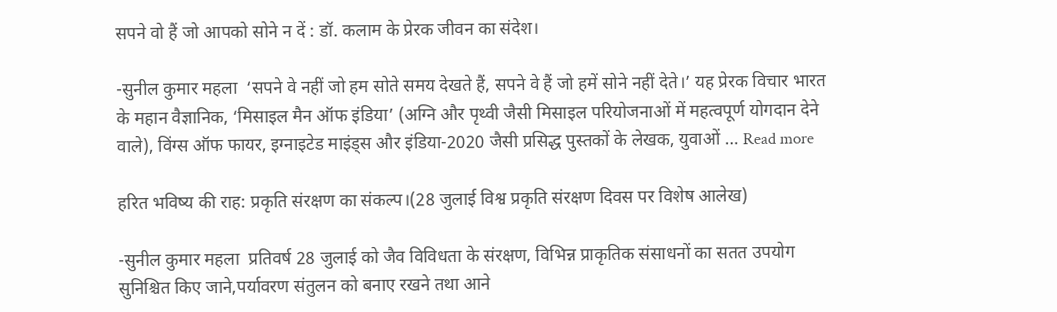सपने वो हैं जो आपको सोने न दें : डॉ. कलाम के प्रेरक जीवन का संदेश।

-सुनील कुमार महला  ‘सपने वे नहीं जो हम सोते समय देखते हैं, सपने वे हैं जो हमें सोने नहीं देते।’ यह प्रेरक विचार भारत के महान वैज्ञानिक, ‘मिसाइल मैन ऑफ इंडिया’ (अग्नि और पृथ्वी जैसी मिसाइल परियोजनाओं में महत्वपूर्ण योगदान देने वाले), विंग्स ऑफ फायर, इग्नाइटेड माइंड्स और इंडिया-2020 जैसी प्रसिद्ध पुस्तकों के लेखक, युवाओं … Read more

हरित भविष्य की राह: प्रकृति संरक्षण का संकल्प।(28 जुलाई विश्व प्रकृति संरक्षण दिवस पर विशेष आलेख)

-सुनील कुमार महला  प्रतिवर्ष 28 जुलाई को जैव विविधता के संरक्षण, विभिन्न प्राकृतिक संसाधनों का सतत उपयोग सुनिश्चित किए जाने,पर्यावरण संतुलन को बनाए रखने तथा आने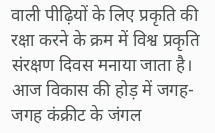वाली पीढ़ियों के लिए प्रकृति की रक्षा करने के क्रम में विश्व प्रकृति संरक्षण दिवस मनाया जाता है। आज विकास की होड़ में जगह-जगह कंक्रीट के जंगल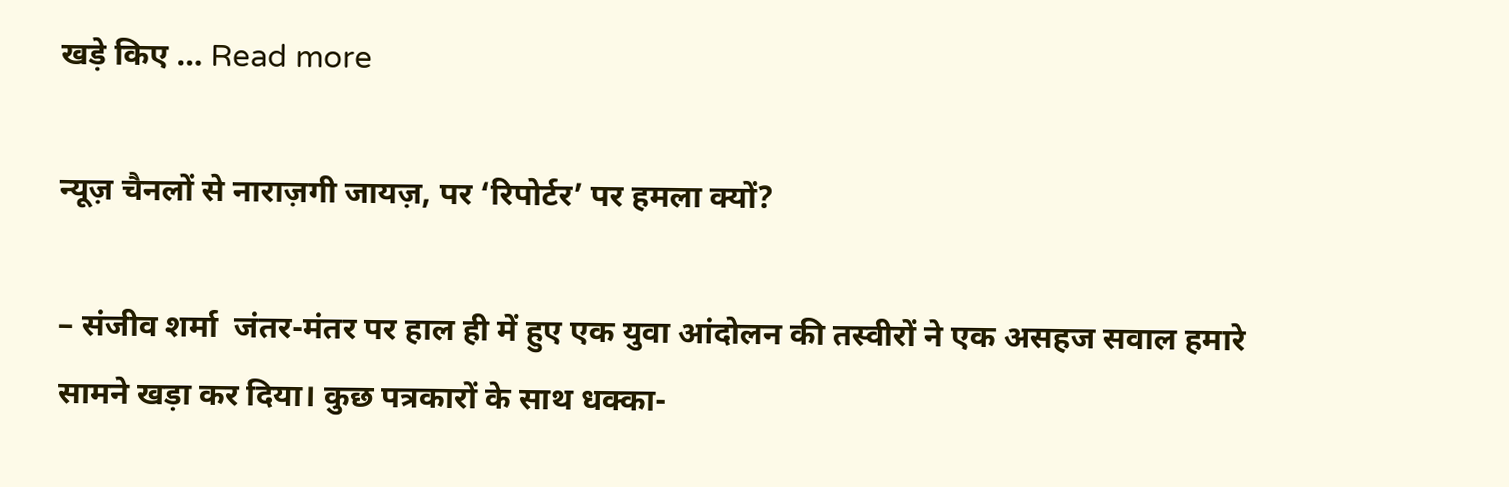खड़े किए … Read more

न्यूज़ चैनलों से नाराज़गी जायज़, पर ‘रिपोर्टर’ पर हमला क्यों?

– संजीव शर्मा  जंतर-मंतर पर हाल ही में हुए एक युवा आंदोलन की तस्वीरों ने एक असहज सवाल हमारे सामने खड़ा कर दिया। कुछ पत्रकारों के साथ धक्का-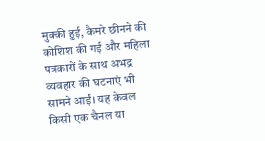मुक्की हुई, कैमरे छीनने की कोशिश की गई और महिला पत्रकारों के साथ अभद्र व्यवहार की घटनाएं भी सामने आईं। यह केवल किसी एक चैनल या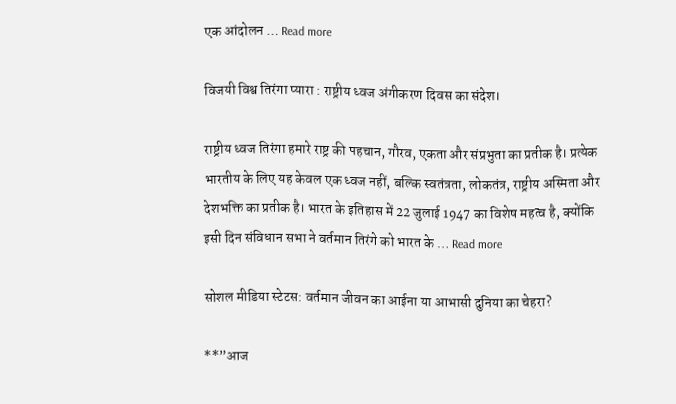एक आंदोलन … Read more

विजयी विश्व तिरंगा प्यारा : राष्ट्रीय ध्वज अंगीकरण दिवस का संदेश।

राष्ट्रीय ध्वज तिरंगा हमारे राष्ट्र की पहचान, गौरव, एकता और संप्रभुता का प्रतीक है। प्रत्येक भारतीय के लिए यह केवल एक ध्वज नहीं, बल्कि स्वतंत्रता, लोकतंत्र, राष्ट्रीय अस्मिता और देशभक्ति का प्रतीक है। भारत के इतिहास में 22 जुलाई 1947 का विशेष महत्व है, क्योंकि इसी दिन संविधान सभा ने वर्तमान तिरंगे को भारत के … Read more

सोशल मीडिया स्टेटस: वर्तमान जीवन का आईना या आभासी दुनिया का चेहरा?

**”आज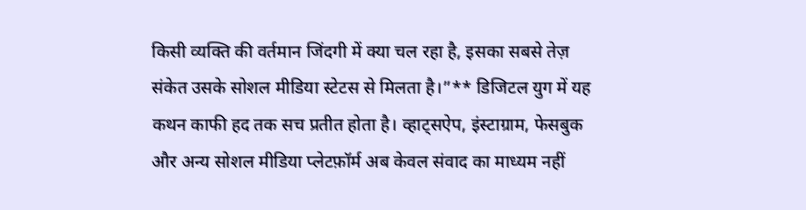किसी व्यक्ति की वर्तमान जिंदगी में क्या चल रहा है, इसका सबसे तेज़ संकेत उसके सोशल मीडिया स्टेटस से मिलता है।”** डिजिटल युग में यह कथन काफी हद तक सच प्रतीत होता है। व्हाट्सऐप, इंस्टाग्राम, फेसबुक और अन्य सोशल मीडिया प्लेटफ़ॉर्म अब केवल संवाद का माध्यम नहीं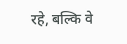रहे, बल्कि वे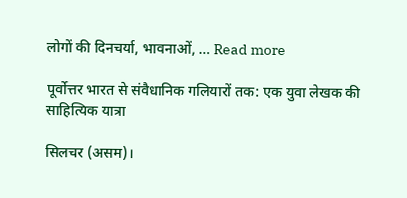लोगों की दिनचर्या, भावनाओं, … Read more

पूर्वोत्तर भारत से संवैधानिक गलियारों तक: एक युवा लेखक की साहित्यिक यात्रा

सिलचर (असम)।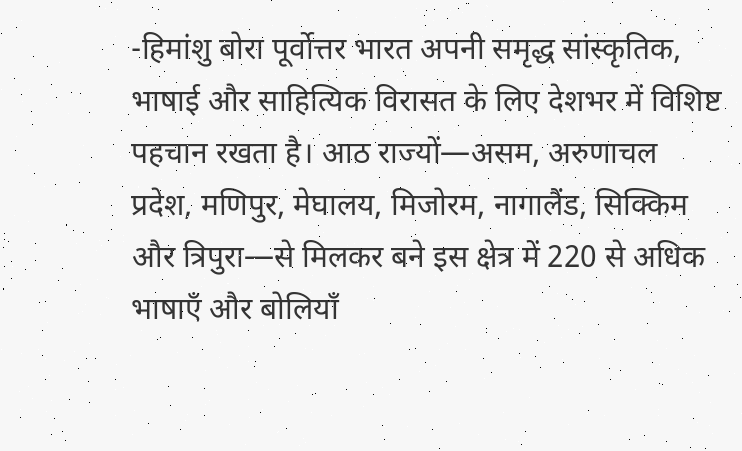-हिमांशु बोरा पूर्वोत्तर भारत अपनी समृद्ध सांस्कृतिक, भाषाई और साहित्यिक विरासत के लिए देशभर में विशिष्ट पहचान रखता है। आठ राज्यों—असम, अरुणाचल प्रदेश, मणिपुर, मेघालय, मिजोरम, नागालैंड, सिक्किम और त्रिपुरा—से मिलकर बने इस क्षेत्र में 220 से अधिक भाषाएँ और बोलियाँ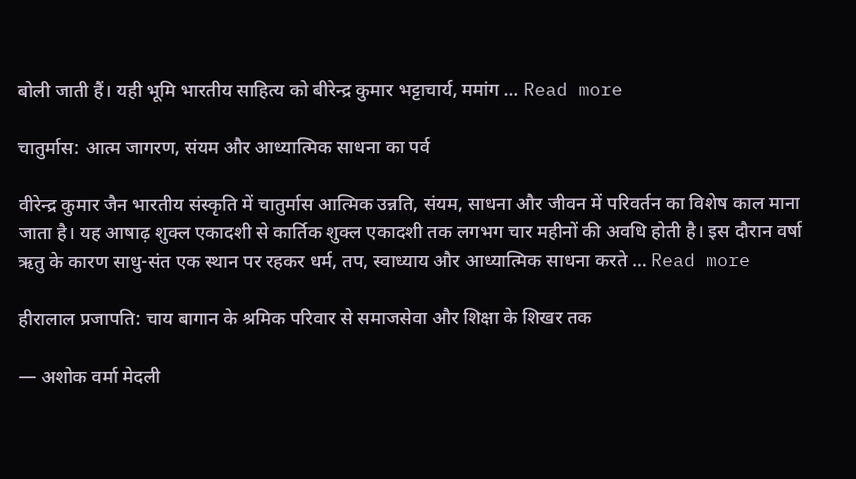बोली जाती हैं। यही भूमि भारतीय साहित्य को बीरेन्द्र कुमार भट्टाचार्य, ममांग … Read more

चातुर्मास: आत्म जागरण, संयम और आध्यात्मिक साधना का पर्व

वीरेन्द्र कुमार जैन भारतीय संस्कृति में चातुर्मास आत्मिक उन्नति, संयम, साधना और जीवन में परिवर्तन का विशेष काल माना जाता है। यह आषाढ़ शुक्ल एकादशी से कार्तिक शुक्ल एकादशी तक लगभग चार महीनों की अवधि होती है। इस दौरान वर्षा ऋतु के कारण साधु-संत एक स्थान पर रहकर धर्म, तप, स्वाध्याय और आध्यात्मिक साधना करते … Read more

हीरालाल प्रजापति: चाय बागान के श्रमिक परिवार से समाजसेवा और शिक्षा के शिखर तक

— अशोक वर्मा मेदली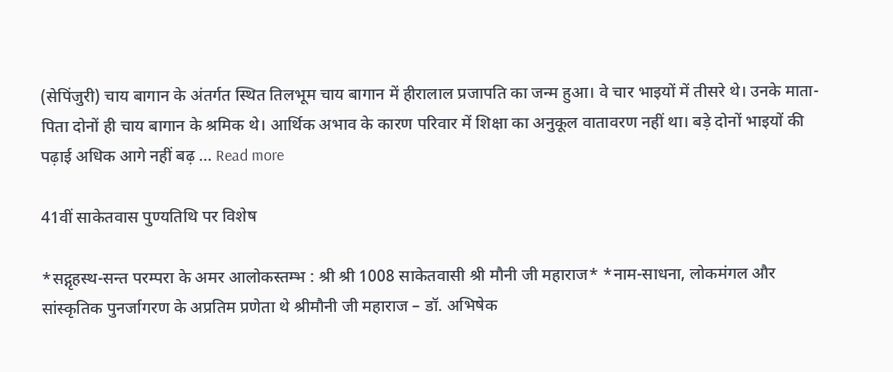(सेपिंजुरी) चाय बागान के अंतर्गत स्थित तिलभूम चाय बागान में हीरालाल प्रजापति का जन्म हुआ। वे चार भाइयों में तीसरे थे। उनके माता-पिता दोनों ही चाय बागान के श्रमिक थे। आर्थिक अभाव के कारण परिवार में शिक्षा का अनुकूल वातावरण नहीं था। बड़े दोनों भाइयों की पढ़ाई अधिक आगे नहीं बढ़ … Read more

41वीं साकेतवास पुण्यतिथि पर विशेष

*सद्गृहस्थ-सन्त परम्परा के अमर आलोकस्तम्भ : श्री श्री 1008 साकेतवासी श्री मौनी जी महाराज* *नाम-साधना, लोकमंगल और सांस्कृतिक पुनर्जागरण के अप्रतिम प्रणेता थे श्रीमौनी जी महाराज – डॉ. अभिषेक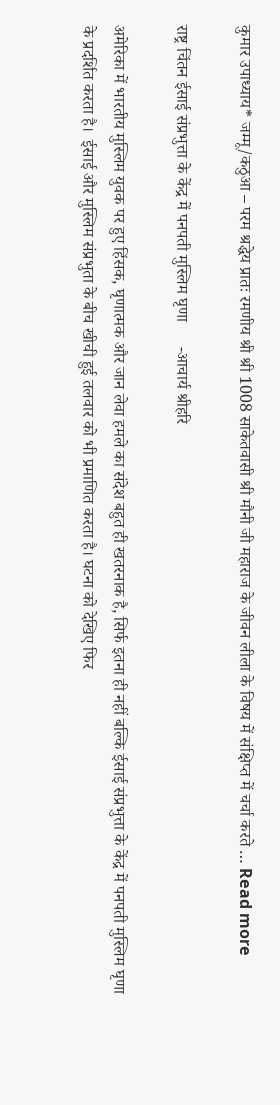कुमार उपाध्याय* जम्मू/कठुआ – परम श्रद्धेय प्रातः रमणीय श्री श्री 1008 साकेतवासी श्री मौनी जी महाराज के जीवन लीला के विषय में संक्षिप्त में चर्चा करते … Read more

राष्ट्र चिंतन ईसाई संप्रभुत्ता के केंद्र में पनपती मुस्लिम घृणा      -आचार्य श्रीहरि

अमेरिका में भारतीय मुस्लिम युवक पर हुए हिंसक, घृणात्मक और जान लेवा हमले का संदेश बहुत ही खतरनाक है, सिर्फ इतना ही नहीं बल्कि ईसाई संप्रभुत्ता के केंद्र में पनपती मुस्लिम घृणा के प्रदर्शित करता है।  ईसाई और मुस्लिम संप्रभुता के बीच खीची हुई तलवार को भी प्रमाणित करता है। घटना को देखिए फिर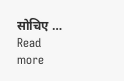सोचिए … Read more